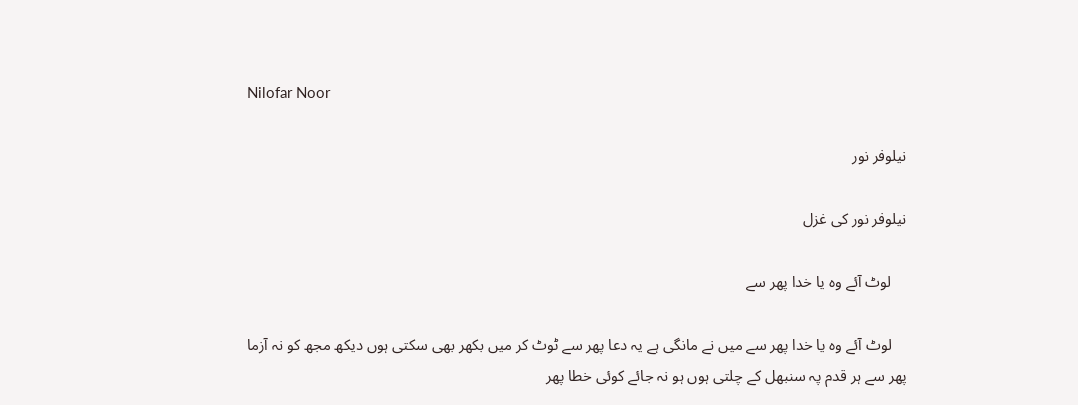Nilofar Noor

نیلوفر نور

نیلوفر نور کی غزل

    لوٹ آئے وہ یا خدا پھر سے

    لوٹ آئے وہ یا خدا پھر سے میں نے مانگی ہے یہ دعا پھر سے ٹوٹ کر میں بکھر بھی سکتی ہوں دیکھ مجھ کو نہ آزما پھر سے ہر قدم پہ سنبھل کے چلتی ہوں ہو نہ جائے کوئی خطا پھر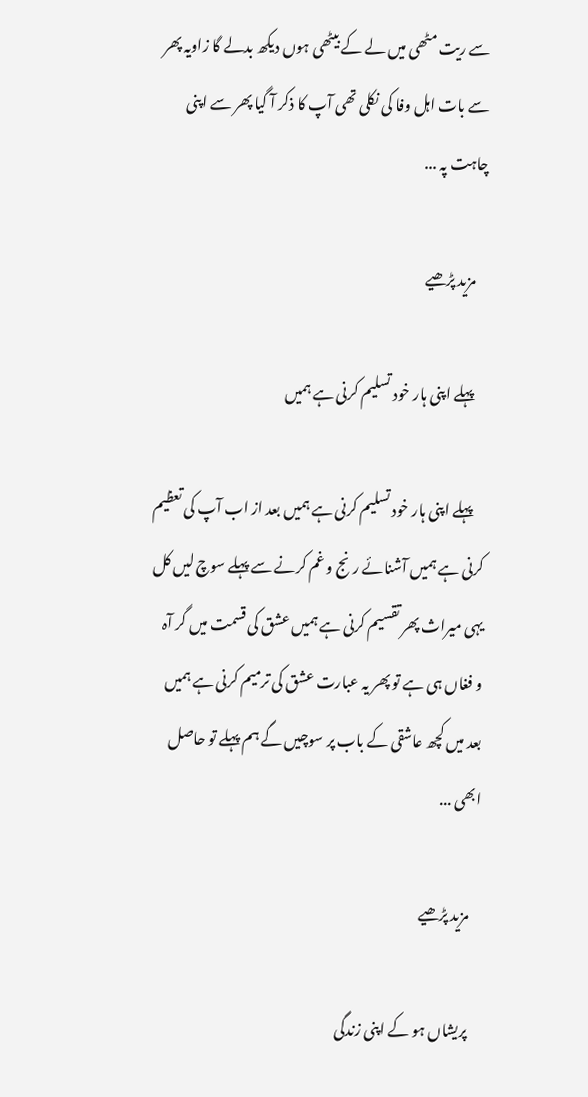سے ریت مٹھی میں لے کے بیٹھی ہوں دیکھ بدلے گا زاویہ پھر سے بات اہل وفا کی نکلی تھی آپ کا ذکر آ گیا پھر سے اپنی چاہت پہ ...

    مزید پڑھیے

    پہلے اپنی ہار خود تسلیم کرنی ہے ہمیں

    پہلے اپنی ہار خود تسلیم کرنی ہے ہمیں بعد از اب آپ کی تعظیم کرنی ہے ہمیں آشنائے رنج و غم کرنے سے پہلے سوچ لیں کل یہی میراث پھر تقسیم کرنی ہے ہمیں عشق کی قسمت میں گر آہ و فغاں ہی ہے تو پھر یہ عبارت عشق کی ترمیم کرنی ہے ہمیں بعد میں کچھ عاشقی کے باب پر سوچیں گے ہم پہلے تو حاصل ابھی ...

    مزید پڑھیے

    پریشاں ہو کے اپنی زندگی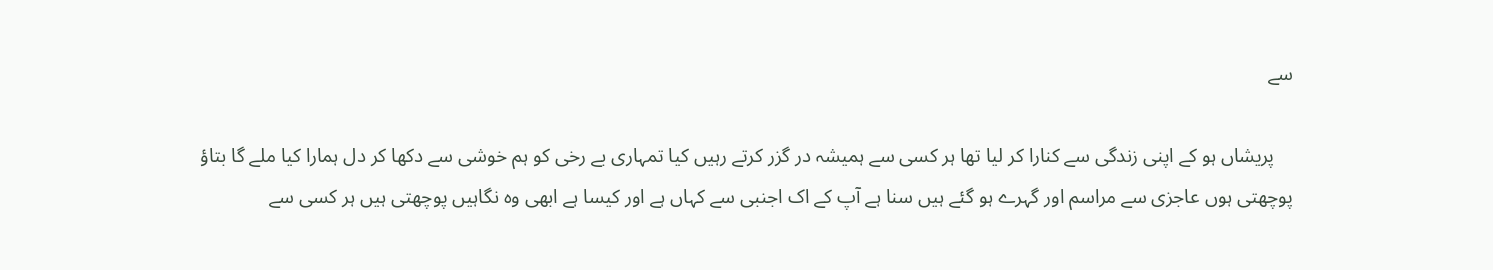سے

    پریشاں ہو کے اپنی زندگی سے کنارا کر لیا تھا ہر کسی سے ہمیشہ در گزر کرتے رہیں کیا تمہاری بے رخی کو ہم خوشی سے دکھا کر دل ہمارا کیا ملے گا بتاؤ پوچھتی ہوں عاجزی سے مراسم اور گہرے ہو گئے ہیں سنا ہے آپ کے اک اجنبی سے کہاں ہے اور کیسا ہے ابھی وہ نگاہیں پوچھتی ہیں ہر کسی سے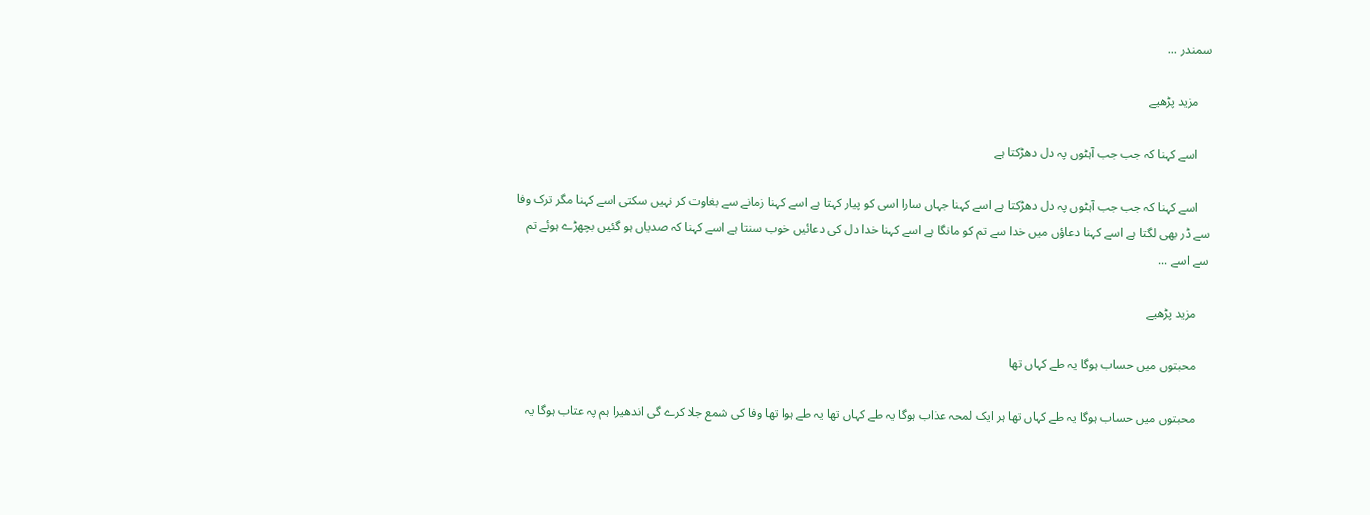سمندر ...

    مزید پڑھیے

    اسے کہنا کہ جب جب آہٹوں پہ دل دھڑکتا ہے

    اسے کہنا کہ جب جب آہٹوں پہ دل دھڑکتا ہے اسے کہنا جہاں سارا اسی کو پیار کہتا ہے اسے کہنا زمانے سے بغاوت کر نہیں سکتی اسے کہنا مگر ترک وفا سے ڈر بھی لگتا ہے اسے کہنا دعاؤں میں خدا سے تم کو مانگا ہے اسے کہنا خدا دل کی دعائیں خوب سنتا ہے اسے کہنا کہ صدیاں ہو گئیں بچھڑے ہوئے تم سے اسے ...

    مزید پڑھیے

    محبتوں میں حساب ہوگا یہ طے کہاں تھا

    محبتوں میں حساب ہوگا یہ طے کہاں تھا ہر ایک لمحہ عذاب ہوگا یہ طے کہاں تھا یہ طے ہوا تھا وفا کی شمع جلا کرے گی اندھیرا ہم پہ عتاب ہوگا یہ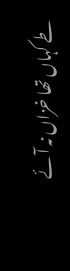طے کہاں تھا خزاں نہ آئے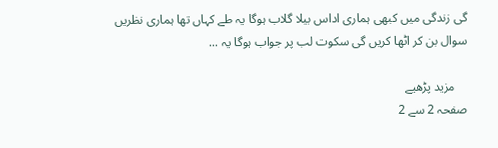گی زندگی میں کبھی ہماری اداس بیلا گلاب ہوگا یہ طے کہاں تھا ہماری نظریں سوال بن کر اٹھا کریں گی سکوت لب پر جواب ہوگا یہ ...

    مزید پڑھیے
صفحہ 2 سے 2